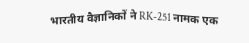भारतीय वैज्ञानिकों ने RK-251 नामक एक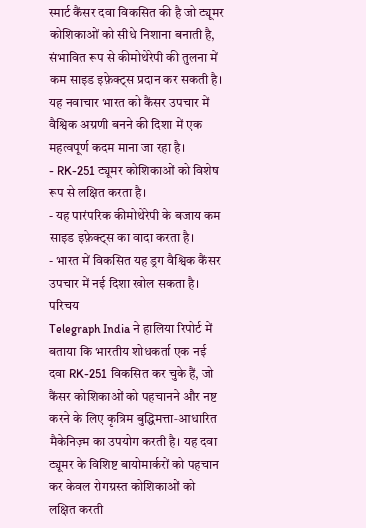स्मार्ट कैंसर दवा विकसित की है जो ट्यूमर कोशिकाओं को सीधे निशाना बनाती है, संभावित रूप से कीमोथेरेपी की तुलना में कम साइड इफ़ेक्ट्स प्रदान कर सकती है। यह नवाचार भारत को कैंसर उपचार में वैश्विक अग्रणी बनने की दिशा में एक महत्वपूर्ण कदम माना जा रहा है।
- RK-251 ट्यूमर कोशिकाओं को विशेष रूप से लक्षित करता है।
- यह पारंपरिक कीमोथेरेपी के बजाय कम साइड इफ़ेक्ट्स का वादा करता है।
- भारत में विकसित यह ड्रग वैश्विक कैंसर उपचार में नई दिशा खोल सकता है।
परिचय
Telegraph India ने हालिया रिपोर्ट में बताया कि भारतीय शोधकर्ता एक नई दवा RK-251 विकसित कर चुके हैं, जो कैंसर कोशिकाओं को पहचानने और नष्ट करने के लिए कृत्रिम बुद्धिमत्ता‑आधारित मैकेनिज़्म का उपयोग करती है। यह दवा ट्यूमर के विशिष्ट बायोमार्करों को पहचान कर केवल रोगग्रस्त कोशिकाओं को लक्षित करती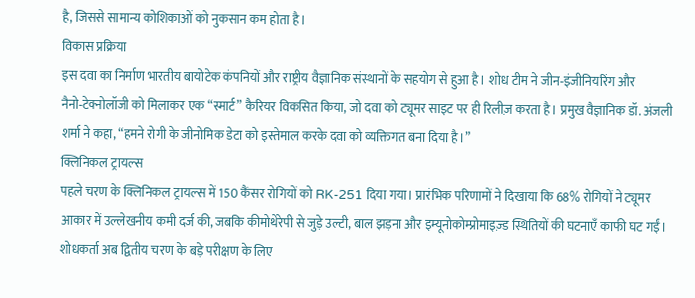है, जिससे सामान्य कोशिकाओं को नुकसान कम होता है।
विकास प्रक्रिया
इस दवा का निर्माण भारतीय बायोटेक कंपनियों और राष्ट्रीय वैज्ञानिक संस्थानों के सहयोग से हुआ है। शोध टीम ने जीन‑इंजीनियरिंग और नैनो‑टेक्नोलॉजी को मिलाकर एक “स्मार्ट” कैरियर विकसित किया, जो दवा को ट्यूमर साइट पर ही रिलीज़ करता है। प्रमुख वैज्ञानिक डॉ. अंजली शर्मा ने कहा, “हमने रोगी के जीनोमिक डेटा को इस्तेमाल करके दवा को व्यक्तिगत बना दिया है।”
क्लिनिकल ट्रायल्स
पहले चरण के क्लिनिकल ट्रायल्स में 150 कैंसर रोगियों को RK-251 दिया गया। प्रारंभिक परिणामों ने दिखाया कि 68% रोगियों ने ट्यूमर आकार में उल्लेखनीय कमी दर्ज की, जबकि कीमोथेरेपी से जुड़े उल्टी, बाल झड़ना और इम्यूनोकोम्प्रोमाइज़्ड स्थितियों की घटनाएँ काफी घट गईं। शोधकर्ता अब द्वितीय चरण के बड़े परीक्षण के लिए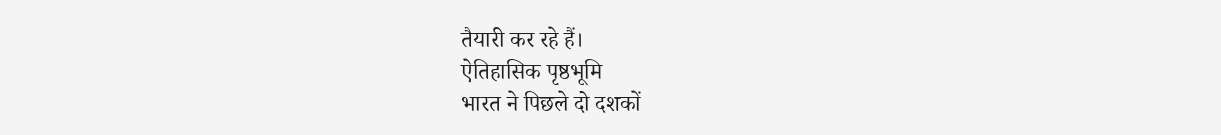तैयारी कर रहे हैं।
ऐतिहासिक पृष्ठभूमि
भारत ने पिछले दो दशकों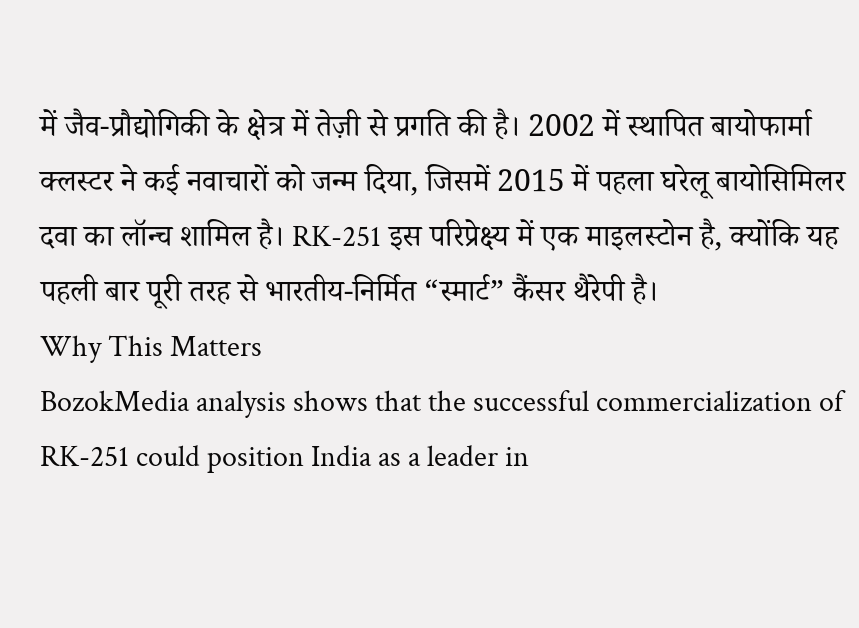में जैव‑प्रौद्योगिकी के क्षेत्र में तेज़ी से प्रगति की है। 2002 में स्थापित बायोफार्मा क्लस्टर ने कई नवाचारों को जन्म दिया, जिसमें 2015 में पहला घरेलू बायोसिमिलर दवा का लॉन्च शामिल है। RK-251 इस परिप्रेक्ष्य में एक माइलस्टोन है, क्योंकि यह पहली बार पूरी तरह से भारतीय‑निर्मित “स्मार्ट” कैंसर थैरेपी है।
Why This Matters
BozokMedia analysis shows that the successful commercialization of RK-251 could position India as a leader in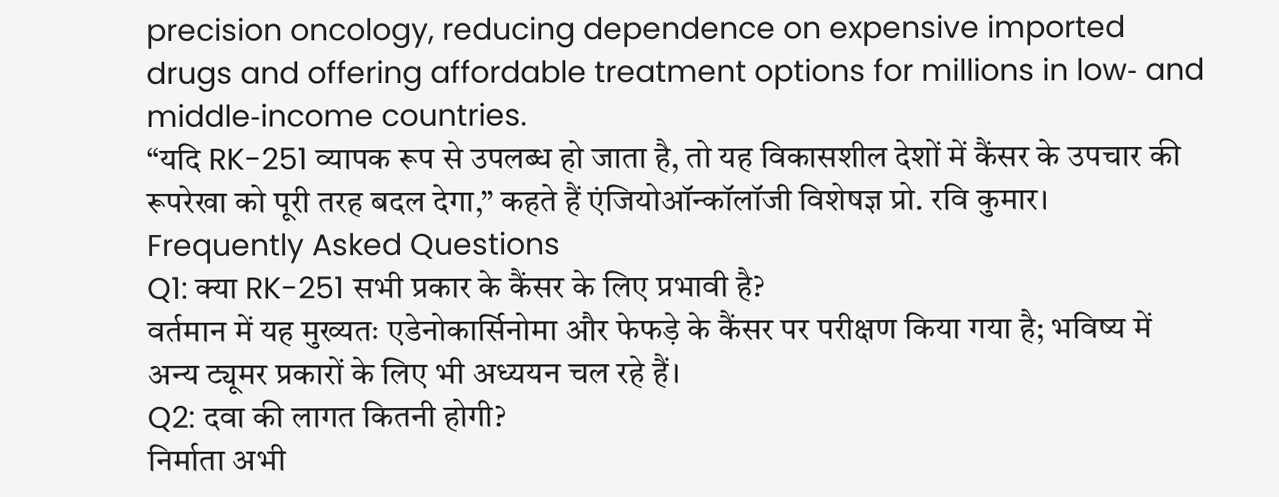precision oncology, reducing dependence on expensive imported drugs and offering affordable treatment options for millions in low‑ and middle‑income countries.
“यदि RK-251 व्यापक रूप से उपलब्ध हो जाता है, तो यह विकासशील देशों में कैंसर के उपचार की रूपरेखा को पूरी तरह बदल देगा,” कहते हैं एंजियोऑन्कॉलॉजी विशेषज्ञ प्रो. रवि कुमार।
Frequently Asked Questions
Q1: क्या RK-251 सभी प्रकार के कैंसर के लिए प्रभावी है?
वर्तमान में यह मुख्यतः एडेनोकार्सिनोमा और फेफड़े के कैंसर पर परीक्षण किया गया है; भविष्य में अन्य ट्यूमर प्रकारों के लिए भी अध्ययन चल रहे हैं।
Q2: दवा की लागत कितनी होगी?
निर्माता अभी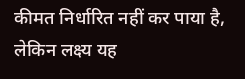कीमत निर्धारित नहीं कर पाया है, लेकिन लक्ष्य यह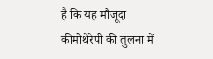है कि यह मौजूदा कीमोथेरेपी की तुलना में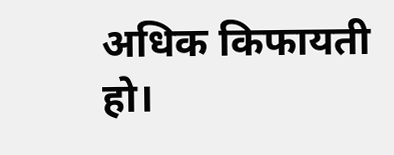अधिक किफायती हो।